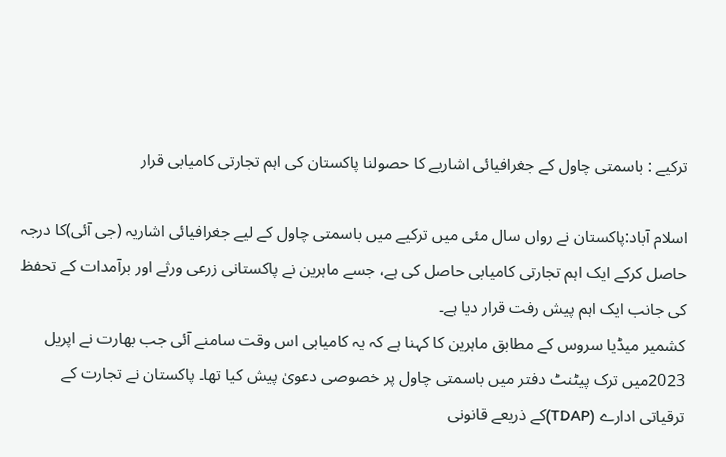ترکیے : باسمتی چاول کے جغرافیائی اشاریے کا حصولنا پاکستان کی اہم تجارتی کامیابی قرار

اسلام آباد:پاکستان نے رواں سال مئی میں ترکیے میں باسمتی چاول کے لیے جغرافیائی اشاریہ (جی آئی)کا درجہ حاصل کرکے ایک اہم تجارتی کامیابی حاصل کی ہے، جسے ماہرین نے پاکستانی زرعی ورثے اور برآمدات کے تحفظ کی جانب ایک اہم پیش رفت قرار دیا ہے۔
کشمیر میڈیا سروس کے مطابق ماہرین کا کہنا ہے کہ یہ کامیابی اس وقت سامنے آئی جب بھارت نے اپریل 2023میں ترک پیٹنٹ دفتر میں باسمتی چاول پر خصوصی دعویٰ پیش کیا تھا۔ پاکستان نے تجارت کے ترقیاتی ادارے (TDAP)کے ذریعے قانونی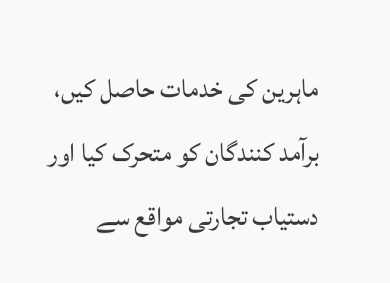ماہرین کی خدمات حاصل کیں، برآمد کنندگان کو متحرک کیا اور دستیاب تجارتی مواقع سے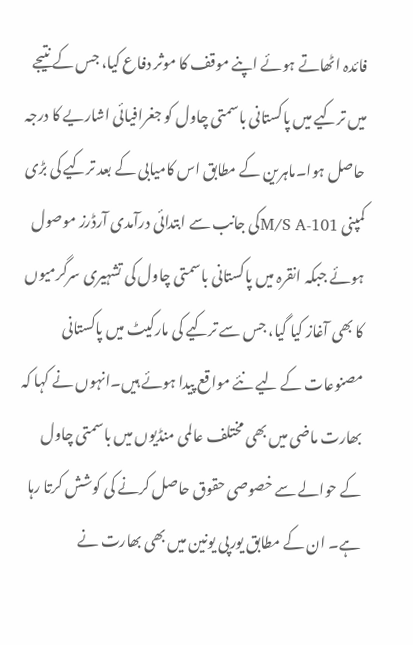فائدہ اٹھاتے ہوئے اپنے موقف کا موثر دفاع کیا، جس کے نتیجے میں ترکیے میں پاکستانی باسمتی چاول کو جغرافیائی اشاریے کا درجہ حاصل ہوا۔ماہرین کے مطابق اس کامیابی کے بعد ترکیے کی بڑی کمپنی M/S A-101کی جانب سے ابتدائی درآمدی آرڈرز موصول ہوئے جبکہ انقرہ میں پاکستانی باسمتی چاول کی تشہیری سرگرمیوں کا بھی آغاز کیا گیا، جس سے ترکیے کی مارکیٹ میں پاکستانی مصنوعات کے لیے نئے مواقع پیدا ہوئے ہیں۔انہوں نے کہا کہ بھارت ماضی میں بھی مختلف عالمی منڈیوں میں باسمتی چاول کے حوالے سے خصوصی حقوق حاصل کرنے کی کوشش کرتا رہا ہے۔ ان کے مطابق یورپی یونین میں بھی بھارت نے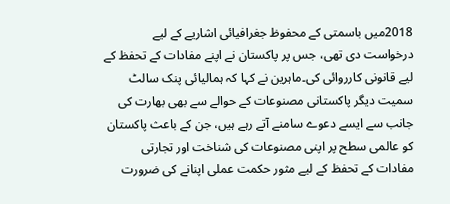2018میں باسمتی کے محفوظ جغرافیائی اشاریے کے لیے درخواست دی تھی، جس پر پاکستان نے اپنے مفادات کے تحفظ کے لیے قانونی کارروائی کی۔ماہرین نے کہا کہ ہمالیائی پنک سالٹ سمیت دیگر پاکستانی مصنوعات کے حوالے سے بھی بھارت کی جانب سے ایسے دعوے سامنے آتے رہے ہیں، جن کے باعث پاکستان کو عالمی سطح پر اپنی مصنوعات کی شناخت اور تجارتی مفادات کے تحفظ کے لیے مثور حکمت عملی اپنانے کی ضرورت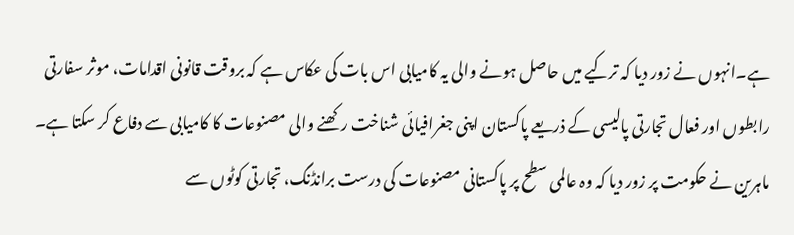ہے۔انہوں نے زور دیا کہ ترکیے میں حاصل ہونے والی یہ کامیابی اس بات کی عکاس ہے کہ بروقت قانونی اقدامات، موثر سفارتی رابطوں اور فعال تجارتی پالیسی کے ذریعے پاکستان اپنی جغرافیائی شناخت رکھنے والی مصنوعات کا کامیابی سے دفاع کر سکتا ہے۔ ماہرین نے حکومت پر زور دیا کہ وہ عالمی سطح پر پاکستانی مصنوعات کی درست برانڈنگ، تجارتی کوٹوں سے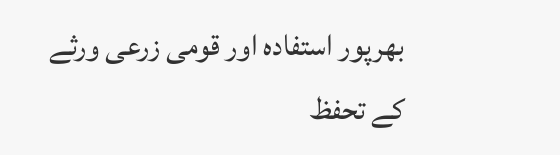بھرپور استفادہ اور قومی زرعی ورثے کے تحفظ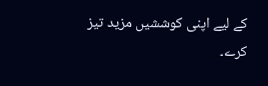کے لیے اپنی کوششیں مزید تیز کرے۔